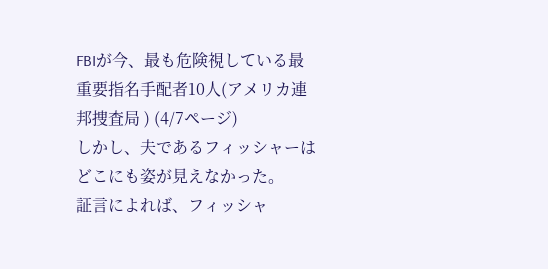FBIが今、最も危険視している最重要指名手配者10人(アメリカ連邦捜査局 ) (4/7ページ)
しかし、夫であるフィッシャーはどこにも姿が見えなかった。
証言によれば、フィッシャ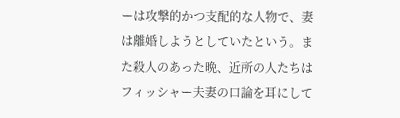ーは攻撃的かつ支配的な人物で、妻は離婚しようとしていたという。また殺人のあった晩、近所の人たちはフィッシャー夫妻の口論を耳にして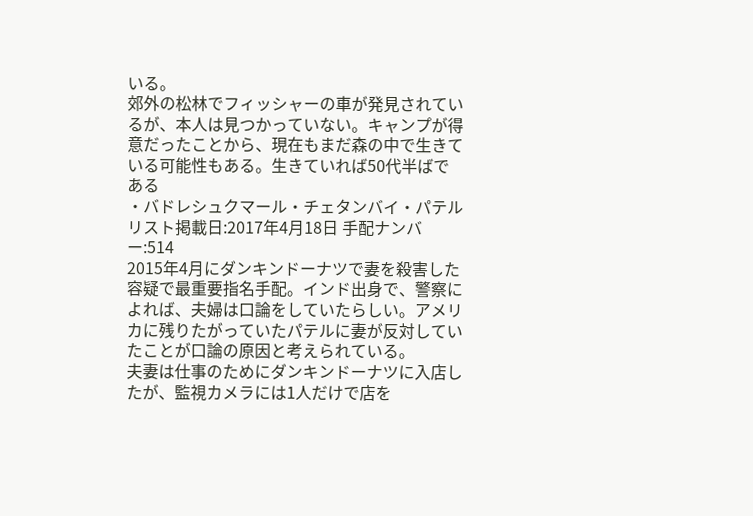いる。
郊外の松林でフィッシャーの車が発見されているが、本人は見つかっていない。キャンプが得意だったことから、現在もまだ森の中で生きている可能性もある。生きていれば50代半ばである
・バドレシュクマール・チェタンバイ・パテル
リスト掲載日:2017年4月18日 手配ナンバー:514
2015年4月にダンキンドーナツで妻を殺害した容疑で最重要指名手配。インド出身で、警察によれば、夫婦は口論をしていたらしい。アメリカに残りたがっていたパテルに妻が反対していたことが口論の原因と考えられている。
夫妻は仕事のためにダンキンドーナツに入店したが、監視カメラには1人だけで店を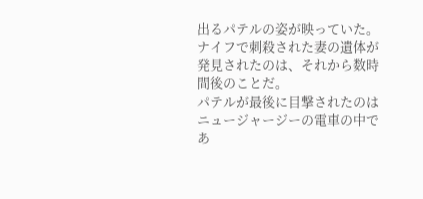出るパテルの姿が映っていた。ナイフで刺殺された妻の遺体が発見されたのは、それから数時間後のことだ。
パテルが最後に目撃されたのはニュージャージーの電車の中であ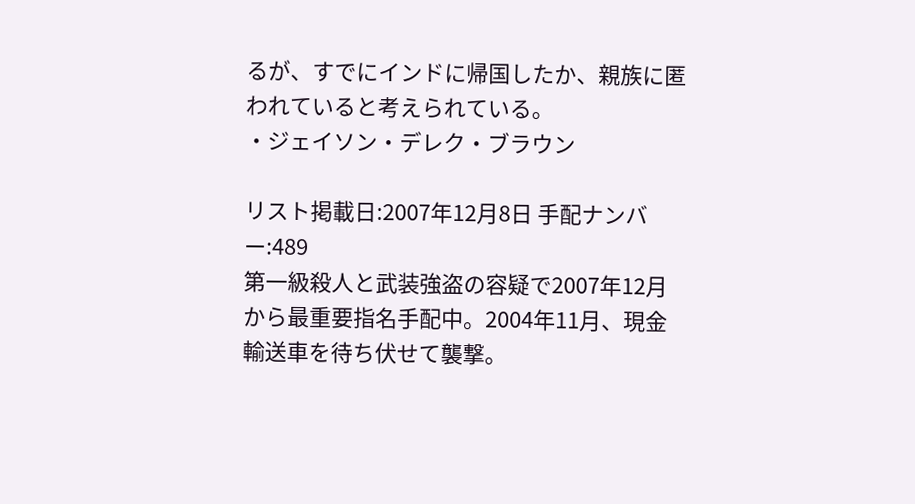るが、すでにインドに帰国したか、親族に匿われていると考えられている。
・ジェイソン・デレク・ブラウン

リスト掲載日:2007年12月8日 手配ナンバー:489
第一級殺人と武装強盗の容疑で2007年12月から最重要指名手配中。2004年11月、現金輸送車を待ち伏せて襲撃。